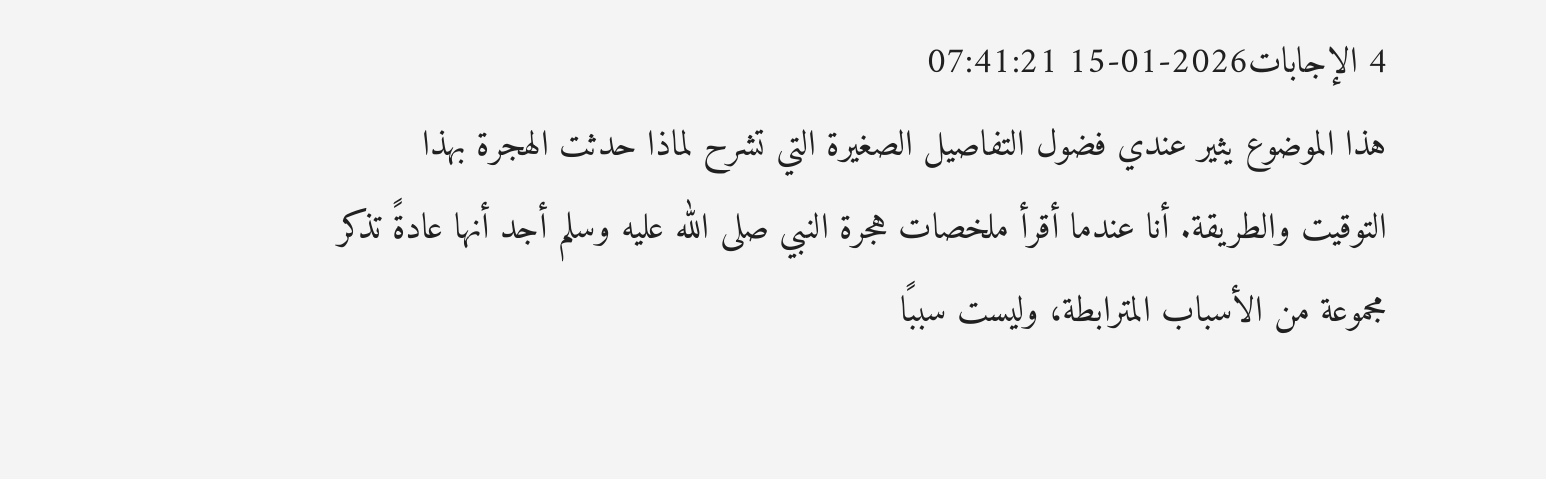4 الإجابات2026-01-15 07:41:21
هذا الموضوع يثير عندي فضول التفاصيل الصغيرة التي تشرح لماذا حدثت الهجرة بهذا التوقيت والطريقة. أنا عندما أقرأ ملخصات هجرة النبي صلى الله عليه وسلم أجد أنها عادةً تذكر مجموعة من الأسباب المترابطة، وليست سببًا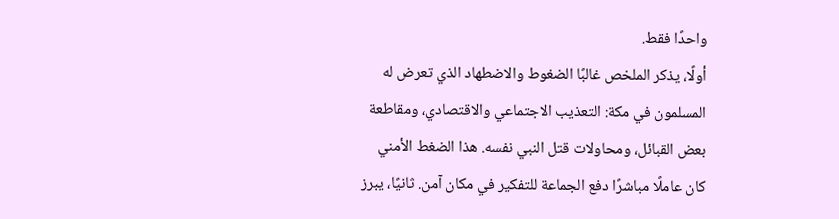واحدًا فقط.
أولًا، يذكر الملخص غالبًا الضغوط والاضطهاد الذي تعرض له المسلمون في مكة: التعذيب الاجتماعي والاقتصادي، ومقاطعة بعض القبائل، ومحاولات قتل النبي نفسه. هذا الضغط الأمني كان عاملًا مباشرًا دفع الجماعة للتفكير في مكان آمن. ثانيًا، يبرز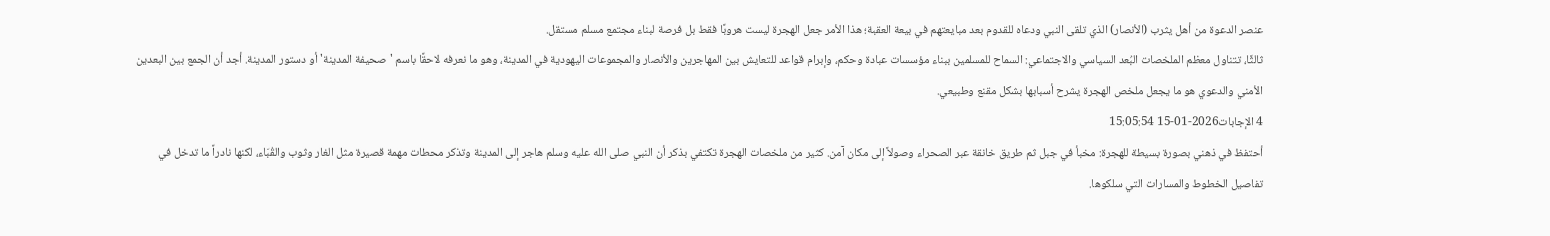عنصر الدعوة من أهل يثرب (الأنصار) الذي تلقى النبي ودعاه للقدوم بعد مبايعتهم في بيعة العقبة؛ هذا الأمر جعل الهجرة ليست هروبًا فقط بل فرصة لبناء مجتمع مسلم مستقل.
ثالثًا، تتناول معظم الملخصات البُعد السياسي والاجتماعي: السماح للمسلمين ببناء مؤسسات عبادة وحكم، وإبرام قواعد للتعايش بين المهاجرين والأنصار والمجموعات اليهودية في المدينة، وهو ما نعرفه لاحقًا باسم 'صحيفة المدينة' أو دستور المدينة. أجد أن الجمع بين البعدين الأمني والدعوي هو ما يجعل ملخص الهجرة يشرح أسبابها بشكل مقنع وطبيعي.
4 الإجابات2026-01-15 15:05:54
أحتفظ في ذهني بصورة بسيطة للهجرة: مخبأ في جبل ثم طريق خانقة عبر الصحراء وصولاً إلى مكان آمن. كثير من ملخصات الهجرة تكتفي بذكر أن النبي صلى الله عليه وسلم هاجر إلى المدينة وتذكر محطات مهمة قصيرة مثل الغار وثوب والقُبَاء، لكنها نادراً ما تدخل في تفاصيل الخطوط والمسارات التي سلكوها.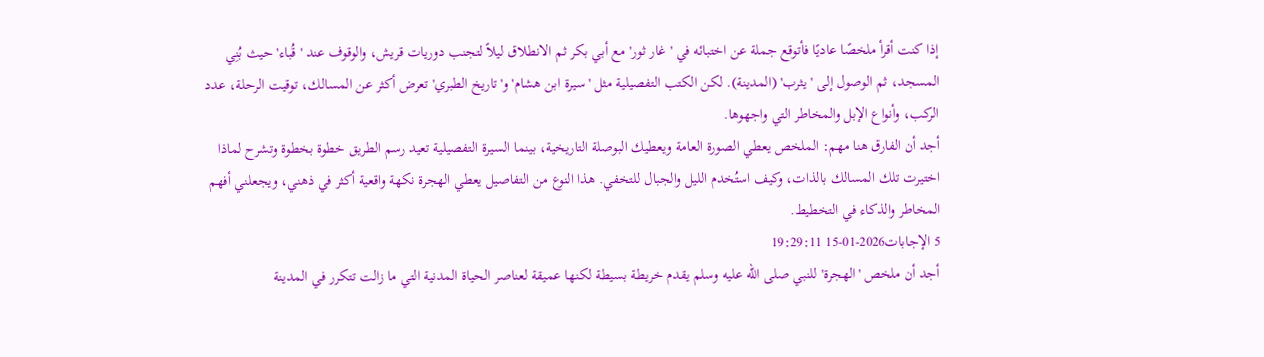إذا كنت أقرأ ملخصًا عاديًا فأتوقع جملة عن اختبائه في 'غار ثور' مع أبي بكر ثم الانطلاق ليلاً لتجنب دوريات قريش، والوقوف عند 'قُباء' حيث بُنِي المسجد، ثم الوصول إلى 'يثرب' (المدينة). لكن الكتب التفصيلية مثل 'سيرة ابن هشام' و'تاريخ الطبري' تعرض أكثر عن المسالك، توقيت الرحلة، عدد الركب، وأنواع الإبل والمخاطر التي واجهوها.
أجد أن الفارق هنا مهم: الملخص يعطي الصورة العامة ويعطيك البوصلة التاريخية، بينما السيرة التفصيلية تعيد رسم الطريق خطوة بخطوة وتشرح لماذا اختيرت تلك المسالك بالذات، وكيف استُخدم الليل والجبال للتخفي. هذا النوع من التفاصيل يعطي الهجرة نكهة واقعية أكثر في ذهني، ويجعلني أفهم المخاطر والذكاء في التخطيط.
5 الإجابات2026-01-15 19:29:11
أجد أن ملخص 'الهجرة' للنبي صلى الله عليه وسلم يقدم خريطة بسيطة لكنها عميقة لعناصر الحياة المدنية التي ما زالت تتكرر في المدينة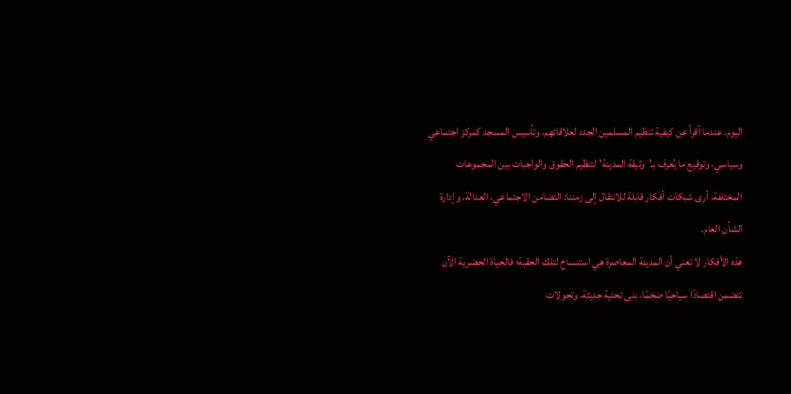اليوم. عندما أقرأ عن كيفية تنظيم المسلمين الجدد لعلاقاتهم، وتأسيس المسجد كمركز اجتماعي وسياسي، وتوقيع ما يُعرف بـ'وثيقة المدينة' لتنظيم الحقوق والواجبات بين المجموعات المختلفة، أرى شبكات أفكار قابلة للانتقال إلى زمننا: التضامن الاجتماعي، العدالة، وإدارة الشأن العام.
هذه الأفكار لا تعني أن المدينة المعاصرة هي استنساخ لتلك الحقبة؛ فالحياة الحضرية الآن تتضمن اقتصادًا سياحيًا ضخمًا، بنى تحتية حديثة، وتحولات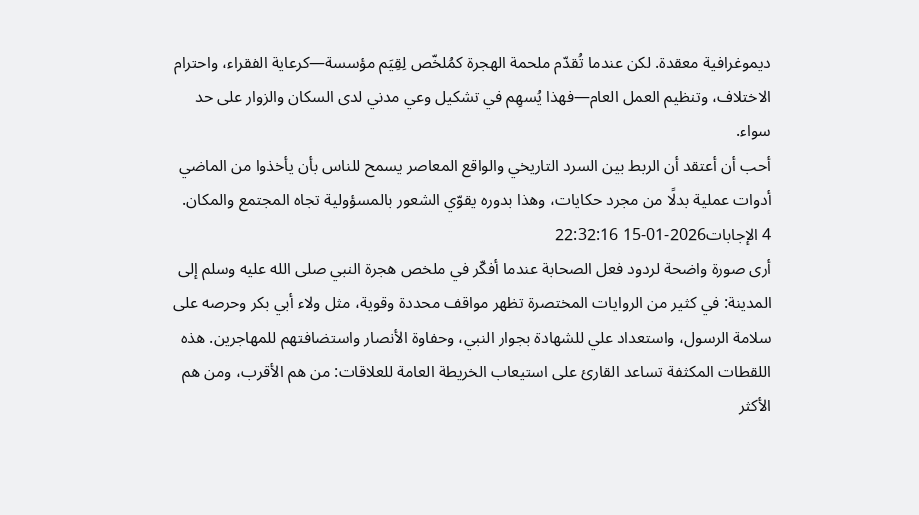ديموغرافية معقدة. لكن عندما تُقدّم ملحمة الهجرة كمُلخّص لِقِيَم مؤسسة—كرعاية الفقراء، واحترام الاختلاف، وتنظيم العمل العام—فهذا يُسهِم في تشكيل وعي مدني لدى السكان والزوار على حد سواء.
أحب أن أعتقد أن الربط بين السرد التاريخي والواقع المعاصر يسمح للناس بأن يأخذوا من الماضي أدوات عملية بدلًا من مجرد حكايات، وهذا بدوره يقوّي الشعور بالمسؤولية تجاه المجتمع والمكان.
4 الإجابات2026-01-15 22:32:16
أرى صورة واضحة لردود فعل الصحابة عندما أفكّر في ملخص هجرة النبي صلى الله عليه وسلم إلى المدينة: في كثير من الروايات المختصرة تظهر مواقف محددة وقوية، مثل ولاء أبي بكر وحرصه على سلامة الرسول، واستعداد علي للشهادة بجوار النبي، وحفاوة الأنصار واستضافتهم للمهاجرين. هذه اللقطات المكثفة تساعد القارئ على استيعاب الخريطة العامة للعلاقات: من هم الأقرب، ومن هم الأكثر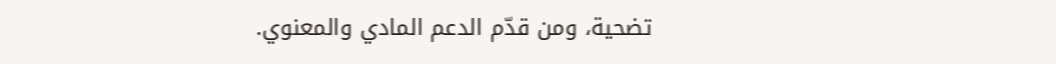تضحية، ومن قدّم الدعم المادي والمعنوي.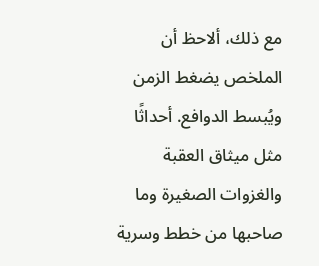مع ذلك، ألاحظ أن الملخص يضغط الزمن ويُبسط الدوافع. أحداثًا مثل ميثاق العقبة والغزوات الصغيرة وما صاحبها من خطط وسرية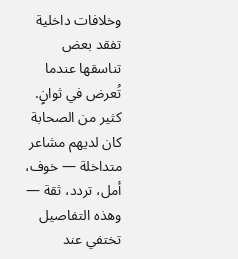وخلافات داخلية تفقد بعض تناسقها عندما تُعرض في ثوانٍ. كثير من الصحابة كان لديهم مشاعر متداخلة — خوف، أمل، تردد، ثقة — وهذه التفاصيل تختفي عند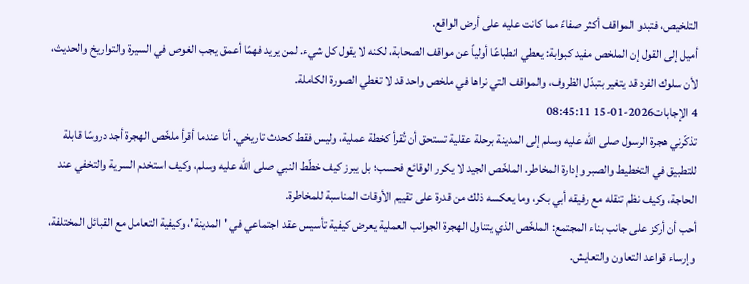التلخيص، فتبدو المواقف أكثر صفاءً مما كانت عليه على أرض الواقع.
أميل إلى القول إن الملخص مفيد كبوابة: يعطي انطباعًا أولياً عن مواقف الصحابة، لكنه لا يقول كل شيء. لمن يريد فهمًا أعمق يجب الغوص في السيرة والتواريخ والحديث، لأن سلوك الفرد قد يتغير بتبدّل الظروف، والمواقف التي نراها في ملخص واحد قد لا تغطي الصورة الكاملة.
4 الإجابات2026-01-15 08:45:11
تذكّرني هجرة الرسول صلى الله عليه وسلم إلى المدينة برحلة عقلية تستحق أن تُقرأ كخطة عملية، وليس فقط كحدث تاريخي. أنا عندما أقرأ ملخّص الهجرة أجد دروسًا قابلة للتطبيق في التخطيط والصبر وإدارة المخاطر. الملخّص الجيد لا يكرر الوقائع فحسب؛ بل يبرز كيف خطّط النبي صلى الله عليه وسلم، وكيف استخدم السرية والتخفي عند الحاجة، وكيف نظم تنقله مع رفيقه أبي بكر، وما يعكسه ذلك من قدرة على تقييم الأوقات المناسبة للمخاطرة.
أحب أن أركز على جانب بناء المجتمع: الملخّص الذي يتناول الهجرة الجوانب العملية يعرض كيفية تأسيس عقد اجتماعي في 'المدينة'، وكيفية التعامل مع القبائل المختلفة، وإرساء قواعد التعاون والتعايش.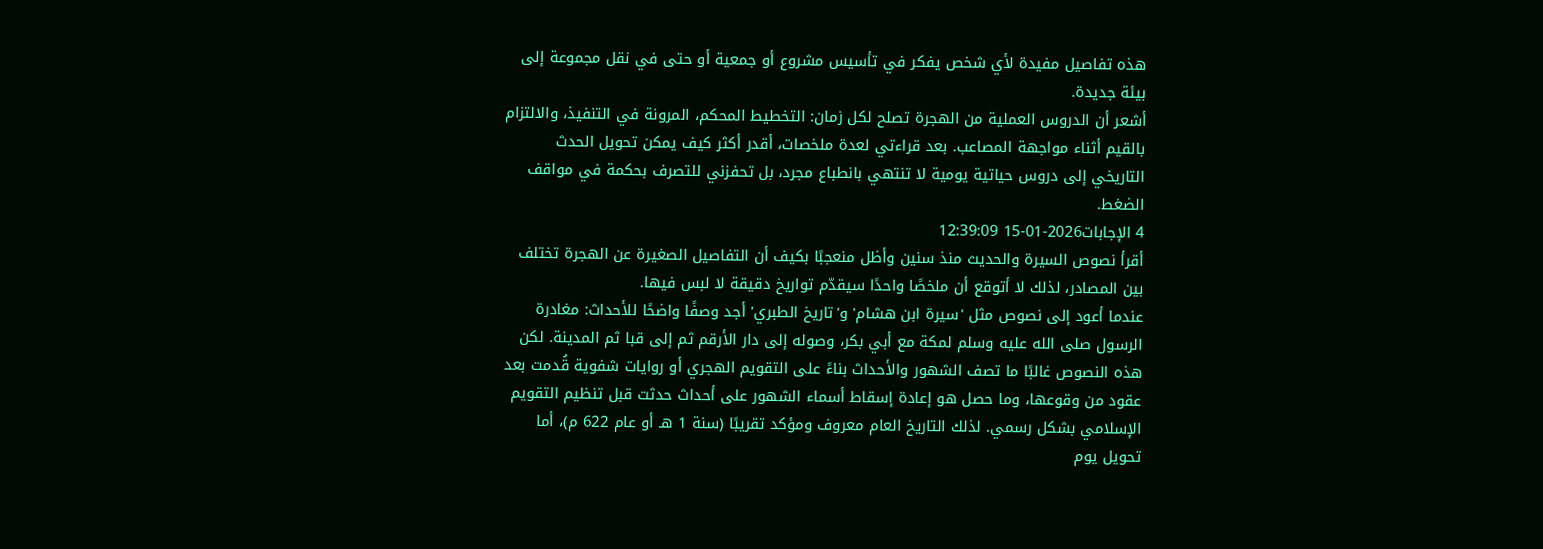هذه تفاصيل مفيدة لأي شخص يفكر في تأسيس مشروع أو جمعية أو حتى في نقل مجموعة إلى بيئة جديدة.
أشعر أن الدروس العملية من الهجرة تصلح لكل زمان: التخطيط المحكم، المرونة في التنفيذ، والالتزام بالقيم أثناء مواجهة المصاعب. بعد قراءتي لعدة ملخصات، أقدر أكثر كيف يمكن تحويل الحدث التاريخي إلى دروس حياتية يومية لا تنتهي بانطباع مجرد، بل تحفزني للتصرف بحكمة في مواقف الضغط.
4 الإجابات2026-01-15 12:39:09
أقرأ نصوص السيرة والحديث منذ سنين وأظل منعجبًا بكيف أن التفاصيل الصغيرة عن الهجرة تختلف بين المصادر، لذلك لا أتوقع أن ملخصًا واحدًا سيقدّم تواريخ دقيقة لا لبس فيها.
عندما أعود إلى نصوص مثل 'سيرة ابن هشام' و'تاريخ الطبري' أجد وصفًا واضحًا للأحداث: مغادرة الرسول صلى الله عليه وسلم لمكة مع أبي بكر، وصوله إلى دار الأرقم ثم إلى قبا ثم المدينة. لكن هذه النصوص غالبًا ما تصف الشهور والأحداث بناءً على التقويم الهجري أو روايات شفوية قُدمت بعد عقود من وقوعها، وما حصل هو إعادة إسقاط أسماء الشهور على أحداث حدثت قبل تنظيم التقويم الإسلامي بشكل رسمي. لذلك التاريخ العام معروف ومؤكد تقريبًا (سنة 1 هـ أو عام 622 م)، أما تحويل يوم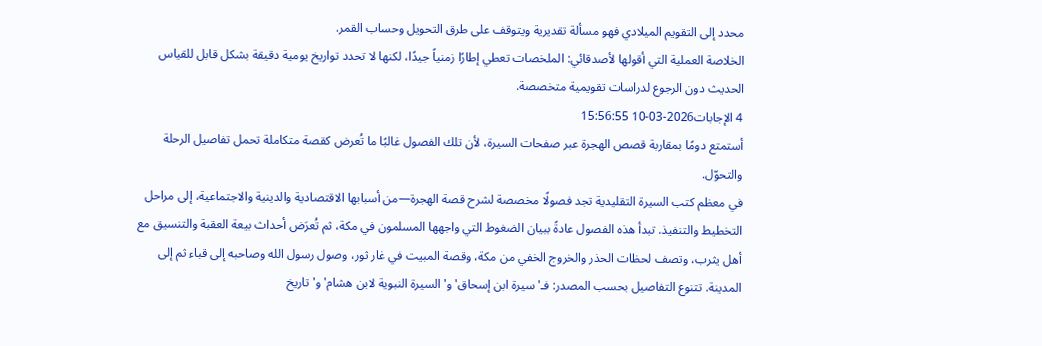محدد إلى التقويم الميلادي فهو مسألة تقديرية ويتوقف على طرق التحويل وحساب القمر.
الخلاصة العملية التي أقولها لأصدقائي: الملخصات تعطي إطارًا زمنياً جيدًا، لكنها لا تحدد تواريخ يومية دقيقة بشكل قابل للقياس الحديث دون الرجوع لدراسات تقويمية متخصصة.
4 الإجابات2026-03-10 15:56:55
أستمتع دومًا بمقاربة قصص الهجرة عبر صفحات السيرة، لأن تلك الفصول غالبًا ما تُعرض كقصة متكاملة تحمل تفاصيل الرحلة والتحوّل.
في معظم كتب السيرة التقليدية تجد فصولًا مخصصة لشرح قصة الهجرة—من أسبابها الاقتصادية والدينية والاجتماعية، إلى مراحل التخطيط والتنفيذ. تبدأ هذه الفصول عادةً ببيان الضغوط التي واجهها المسلمون في مكة، ثم تُعرَض أحداث بيعة العقبة والتنسيق مع أهل يثرب، وتصف لحظات الحذر والخروج الخفي من مكة، وقصة المبيت في غار ثور، وصول رسول الله وصاحبه إلى قباء ثم إلى المدينة. تتنوع التفاصيل بحسب المصدر: فـ'سيرة ابن إسحاق' و'السيرة النبوية لابن هشام' و'تاريخ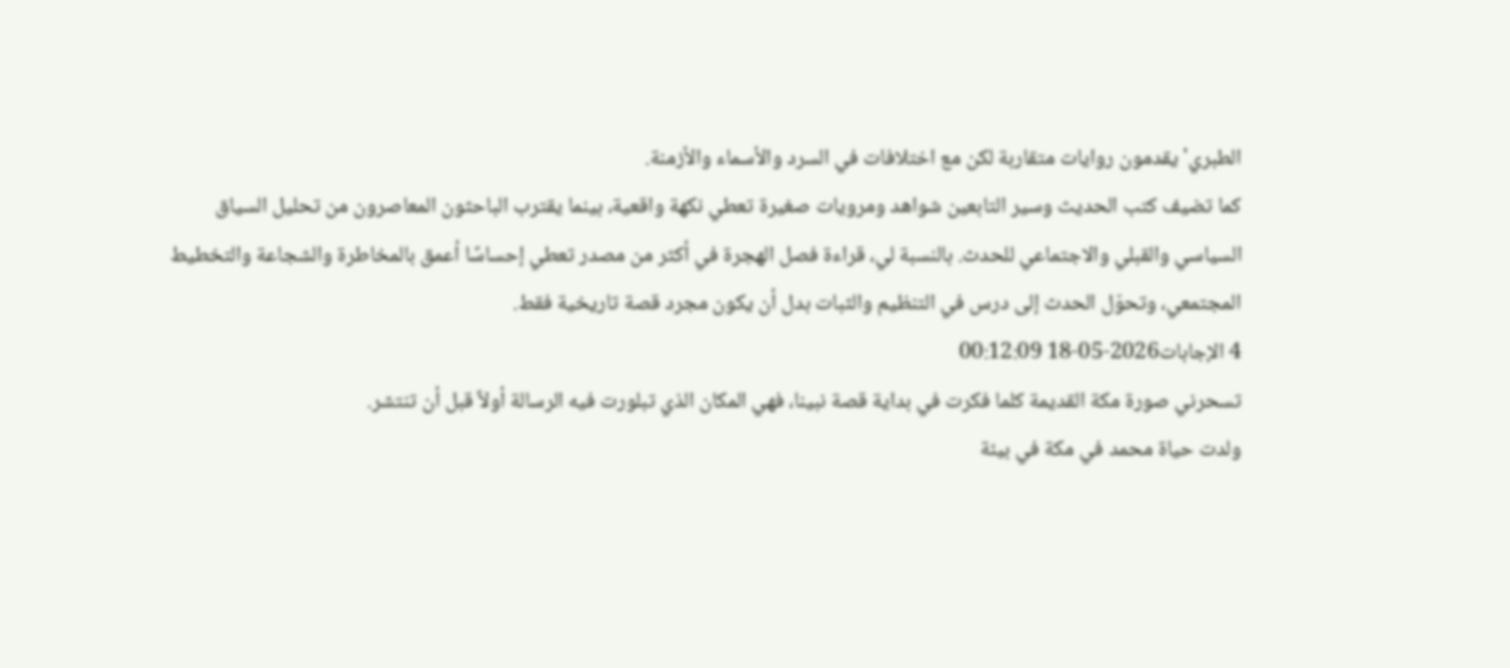الطبري' يقدمون روايات متقاربة لكن مع اختلافات في السرد والأسماء والأزمنة.
كما تضيف كتب الحديث وسير التابعين شواهد ومرويات صغيرة تعطي نكهة واقعية، بينما يقترب الباحثون المعاصرون من تحليل السياق السياسي والقبلي والاجتماعي للحدث. بالنسبة لي، قراءة فصل الهجرة في أكثر من مصدر تعطي إحساسًا أعمق بالمخاطرة والشجاعة والتخطيط المجتمعي، وتحوّل الحدث إلى درس في التنظيم والثبات بدل أن يكون مجرد قصة تاريخية فقط.
4 الإجابات2026-05-18 00:12:09
تسحرني صورة مكة القديمة كلما فكرت في بداية قصة نبينا، فهي المكان الذي تبلورت فيه الرسالة أولاً قبل أن تنتشر.
ولدت حياة محمد في مكة في بيئة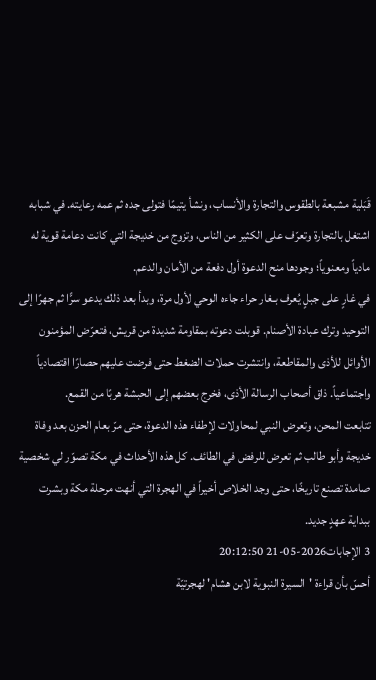قَبَلية مشبعة بالطقوس والتجارة والأنساب، ونشأ يتيمًا فتولى جده ثم عمه رعايته. في شبابه اشتغل بالتجارة وتعرّف على الكثير من الناس، وتزوج من خديجة التي كانت دعامة قوية له مادياً ومعنوياً؛ وجودها منح الدعوة أول دفعة من الأمان والدعم.
في غارٍ على جبلٍ يُعرف بـغار حراء جاءه الوحي لأول مرة، وبدأ بعد ذلك يدعو سرًّا ثم جهرًا إلى التوحيد وترك عبادة الأصنام. قوبلت دعوته بمقاومة شديدة من قريش، فتعرّض المؤمنون الأوائل للأذى والمقاطعة، وانتشرت حملات الضغط حتى فرضت عليهم حصارًا اقتصادياً واجتماعياً. ذاق أصحاب الرسالة الأذى، فخرج بعضهم إلى الحبشة هربًا من القمع.
تتابعت المحن، وتعرض النبي لمحاولات لإطفاء هذه الدعوة، حتى مرّ بعام الحزن بعد وفاة خديجة وأبو طالب ثم تعرض للرفض في الطائف. كل هذه الأحداث في مكة تصوّر لي شخصية صامدة تصنع تاريخًا، حتى وجد الخلاص أخيراً في الهجرة التي أنهت مرحلة مكة وبشرت ببداية عهدٍ جديد.
3 الإجابات2026-05-21 20:12:50
أحسّ بأن قراءة 'السيرة النبوية لابن هشام' لهجرتيّة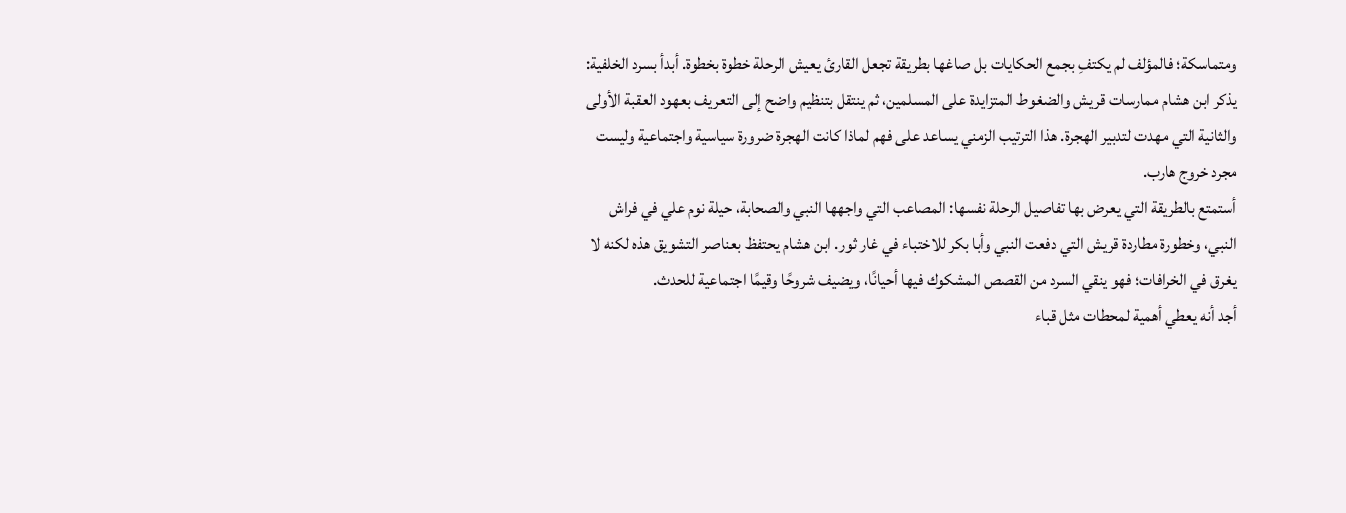ومتماسكة؛ فالمؤلف لم يكتفِ بجمع الحكايات بل صاغها بطريقة تجعل القارئ يعيش الرحلة خطوة بخطوة. أبدأ بسرد الخلفية: يذكر ابن هشام ممارسات قريش والضغوط المتزايدة على المسلمين، ثم ينتقل بتنظيم واضح إلى التعريف بعهود العقبة الأولى والثانية التي مهدت لتدبير الهجرة. هذا الترتيب الزمني يساعد على فهم لماذا كانت الهجرة ضرورة سياسية واجتماعية وليست مجرد خروج هارب.
أستمتع بالطريقة التي يعرض بها تفاصيل الرحلة نفسها: المصاعب التي واجهها النبي والصحابة، حيلة نوم علي في فراش النبي، وخطورة مطاردة قريش التي دفعت النبي وأبا بكر للاختباء في غار ثور. ابن هشام يحتفظ بعناصر التشويق هذه لكنه لا يغرق في الخرافات؛ فهو ينقي السرد من القصص المشكوك فيها أحيانًا، ويضيف شروحًا وقيمًا اجتماعية للحدث.
أجد أنه يعطي أهمية لمحطات مثل قباء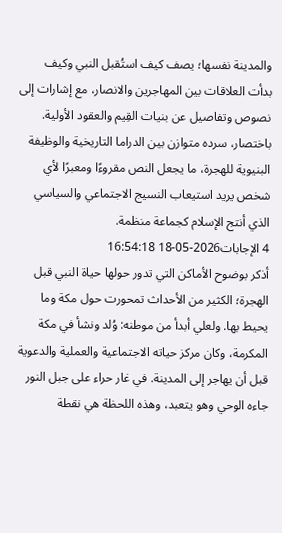والمدينة نفسها؛ يصف كيف استُقبل النبي وكيف بدأت العلاقات بين المهاجرين والانصار، مع إشارات إلى نصوص وتفاصيل عن بنيات القِيم والعقود الأولية. باختصار، سرده متوازن بين الدراما التاريخية والوظيفة البنيوية للهجرة، ما يجعل النص مقروءًا ومعبرًا لأي شخص يريد استيعاب النسيج الاجتماعي والسياسي الذي أنتج الإسلام كجماعة منظمة.
4 الإجابات2026-05-18 16:54:18
أذكر بوضوح الأماكن التي تدور حولها حياة النبي قبل الهجرة؛ الكثير من الأحداث تمحورت حول مكة وما يحيط بها. ولعلي أبدأ من موطنه: وُلد ونشأ في مكة المكرمة، وكان مركز حياته الاجتماعية والعملية والدعوية قبل أن يهاجر إلى المدينة. في غار حراء على جبل النور جاءه الوحي وهو يتعبد، وهذه اللحظة هي نقطة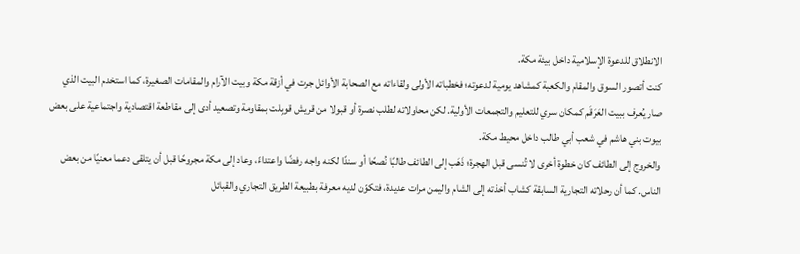الانطلاق للدعوة الإسلامية داخل بيئة مكة.
كنت أتصور السوق والمقام والكعبة كمشاهد يومية لدعوته؛ فخطباته الأولى ولقاءاته مع الصحابة الأوائل جرت في أزقة مكة وبيت الآرام والمقامات الصغيرة، كما استخدم البيت الذي صار يُعرف ببيت العَرَقَم كمكان سري للتعليم والتجمعات الأولية. لكن محاولاته لطلب نصرة أو قبولا من قريش قوبِلت بمقاومة وتصعيد أدى إلى مقاطعة اقتصادية واجتماعية على بعض بيوت بني هاشم في شعب أبي طالب داخل محيط مكة.
والخروج إلى الطائف كان خطوة أخرى لا تُنسى قبل الهجرة؛ ذَهَب إلى الطائف طالبًا نُصحًا أو سندًا لكنه واجه رفضًا واعتداءً، وعاد إلى مكة مجروحًا قبل أن يتلقى دعما معنيًا من بعض الناس. كما أن رحلاته التجارية السابقة كشاب أخذته إلى الشام واليمن مرات عديدة، فتكوّن لديه معرفة بطبيعة الطريق التجاري والقبائل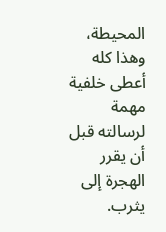المحيطة، وهذا كله أعطى خلفية مهمة لرسالته قبل أن يقرر الهجرة إلى يثرب.